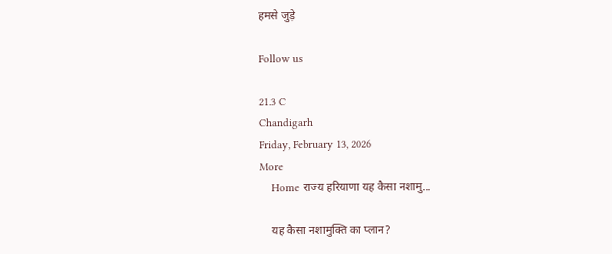हमसे जुड़े

Follow us

21.3 C
Chandigarh
Friday, February 13, 2026
More
    Home राज्य हरियाणा यह कैसा नशामु...

    यह कैसा नशामुक्ति का प्लान?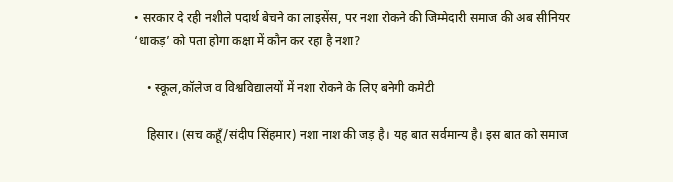• सरकार दे रही नशीले पदार्थ बेचने का लाइसेंस, पर नशा रोकने की जिम्मेदारी समाज की अब सीनियर ‘धाकड़’ को पता होगा कक्षा में कौन कर रहा है नशा?

    • स्कूल,कॉलेज व विश्वविद्यालयों में नशा रोकने के लिए बनेगी कमेटी

    हिसार। (सच कहूँ/संदीप सिंहमार) नशा नाश की जड़ है। यह बात सर्वमान्य है। इस बात को समाज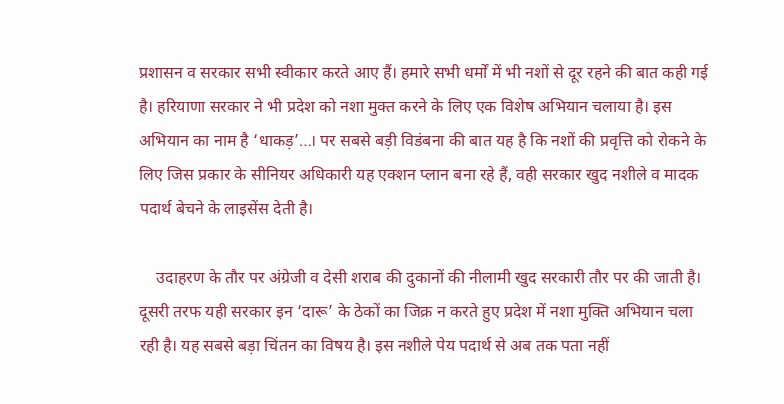प्रशासन व सरकार सभी स्वीकार करते आए हैं। हमारे सभी धर्मों में भी नशों से दूर रहने की बात कही गई है। हरियाणा सरकार ने भी प्रदेश को नशा मुक्त करने के लिए एक विशेष अभियान चलाया है। इस अभियान का नाम है ‘धाकड़’…। पर सबसे बड़ी विडंबना की बात यह है कि नशों की प्रवृत्ति को रोकने के लिए जिस प्रकार के सीनियर अधिकारी यह एक्शन प्लान बना रहे हैं, वही सरकार खुद नशीले व मादक पदार्थ बेचने के लाइसेंस देती है।

    उदाहरण के तौर पर अंग्रेजी व देसी शराब की दुकानों की नीलामी खुद सरकारी तौर पर की जाती है। दूसरी तरफ यही सरकार इन ‘दारू’ के ठेकों का जिक्र न करते हुए प्रदेश में नशा मुक्ति अभियान चला रही है। यह सबसे बड़ा चिंतन का विषय है। इस नशीले पेय पदार्थ से अब तक पता नहीं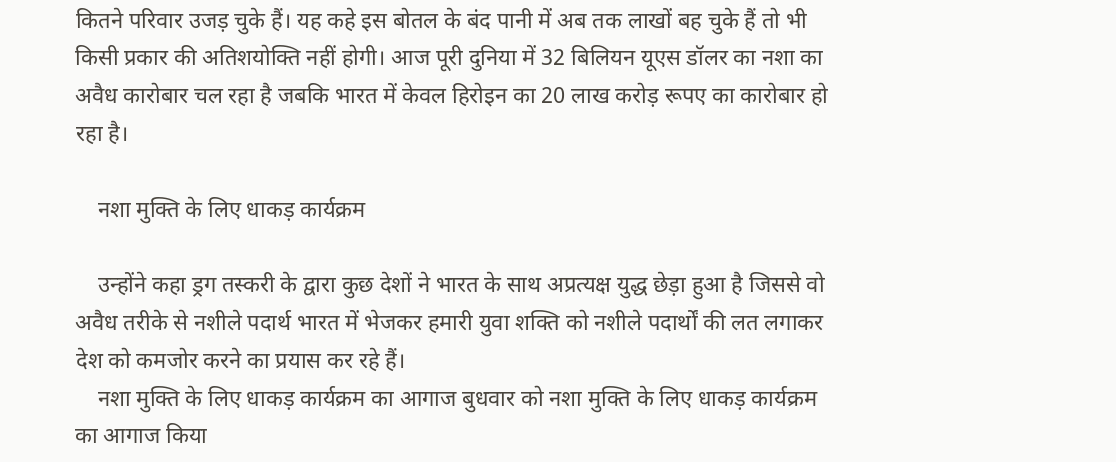कितने परिवार उजड़ चुके हैं। यह कहे इस बोतल के बंद पानी में अब तक लाखों बह चुके हैं तो भी किसी प्रकार की अतिशयोक्ति नहीं होगी। आज पूरी दुनिया में 32 बिलियन यूएस डॉलर का नशा का अवैध कारोबार चल रहा है जबकि भारत में केवल हिरोइन का 20 लाख करोड़ रूपए का कारोबार हो रहा है।

    नशा मुक्ति के लिए धाकड़ कार्यक्रम

    उन्होंने कहा ड्रग तस्करी के द्वारा कुछ देशों ने भारत के साथ अप्रत्यक्ष युद्ध छेड़ा हुआ है जिससे वो अवैध तरीके से नशीले पदार्थ भारत में भेजकर हमारी युवा शक्ति को नशीले पदार्थों की लत लगाकर देश को कमजोर करने का प्रयास कर रहे हैं।
    नशा मुक्ति के लिए धाकड़ कार्यक्रम का आगाज बुधवार को नशा मुक्ति के लिए धाकड़ कार्यक्रम का आगाज किया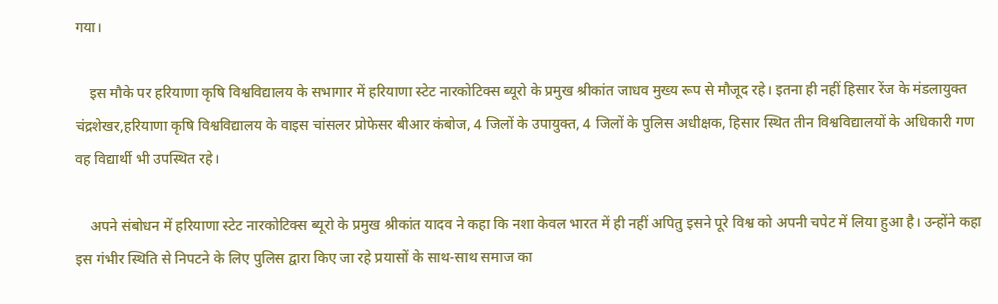गया।

    इस मौके पर हरियाणा कृषि विश्वविद्यालय के सभागार में हरियाणा स्टेट नारकोटिक्स ब्यूरो के प्रमुख श्रीकांत जाधव मुख्य रूप से मौजूद रहे। इतना ही नहीं हिसार रेंज के मंडलायुक्त चंद्रशेखर,हरियाणा कृषि विश्वविद्यालय के वाइस चांसलर प्रोफेसर बीआर कंबोज, 4 जिलों के उपायुक्त, 4 जिलों के पुलिस अधीक्षक, हिसार स्थित तीन विश्वविद्यालयों के अधिकारी गण वह विद्यार्थी भी उपस्थित रहे।

    अपने संबोधन में हरियाणा स्टेट नारकोटिक्स ब्यूरो के प्रमुख श्रीकांत यादव ने कहा कि नशा केवल भारत में ही नहीं अपितु इसने पूरे विश्व को अपनी चपेट में लिया हुआ है। उन्होंने कहा इस गंभीर स्थिति से निपटने के लिए पुलिस द्वारा किए जा रहे प्रयासों के साथ-साथ समाज का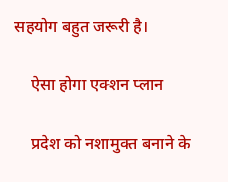सहयोग बहुत जरूरी है।

    ऐसा होगा एक्शन प्लान

    प्रदेश को नशामुक्त बनाने के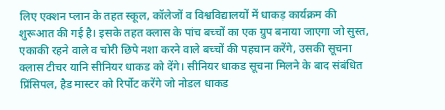लिए एक्शन प्लान के तहत स्कूल, कॉलेजों व विश्वविद्यालयों में धाकड़ कार्यक्रम की शुरूआत की गई है। इसके तहत क्लास के पांच बच्चों का एक ग्रुप बनाया जाएगा जो सुस्त, एकाकी रहने वाले व चोरी छिपे नशा करने वाले बच्चों की पहचान करेंगे, उसकी सूचना क्लास टीचर यानि सीनियर धाकड को देंगे। सीनियर धाकड सूचना मिलने के बाद संबंधित प्रिंसिपल, हैड मास्टर को रिर्पोट करेंगे जो नोडल धाकड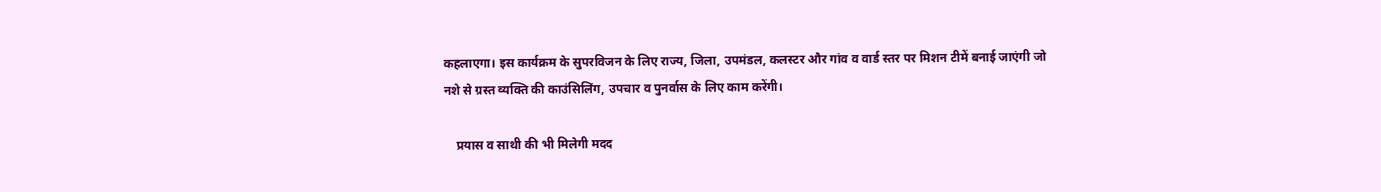कहलाएगा। इस कार्यक्रम के सुपरविजन के लिए राज्य, जिला, उपमंडल, कलस्टर और गांव व वार्ड स्तर पर मिशन टीमें बनाई जाएंगी जो नशे से ग्रस्त व्यक्ति की काउंसिलिंग, उपचार व पुनर्वास के लिए काम करेंगी।

    प्रयास व साथी की भी मिलेगी मदद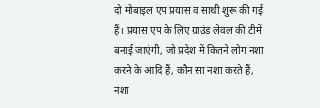दो मोबाइल एप प्रयास व साथी शुरू की गई हैं। प्रयास एप के लिए ग्राउंड लेवल की टीमें बनाई जाएंगी, जो प्रदेश में कितने लोग नशा करने के आदि हैं, कौन सा नशा करते हैं, नशा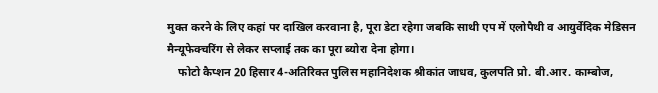मुक्त करने के लिए कहां पर दाखिल करवाना है, पूरा डेटा रहेगा जबकि साथी एप में एलोपैथी व आयुर्वेदिक मेडिसन मैन्यूफेक्चरिंग से लेकर सप्लाई तक का पूरा ब्योरा देना होगा।
    फोटो कैप्शन 20 हिसार 4-अतिरिक्त पुलिस महानिदेशक श्रीकांत जाधव, कुलपति प्रो. बी.आर. काम्बोज,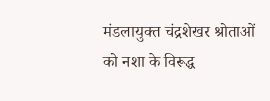मंडलायुक्त चंद्रशेखर श्रोताओं को नशा के विरूद्ध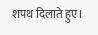शपथ दिलाते हुए।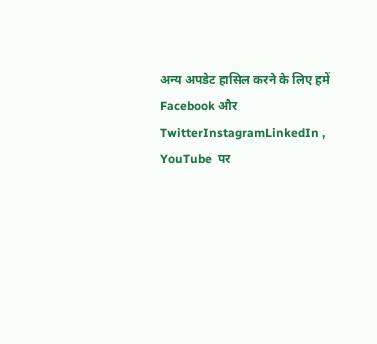अन्य अपडेट हासिल करने के लिए हमें Facebook और TwitterInstagramLinkedIn , YouTube  पर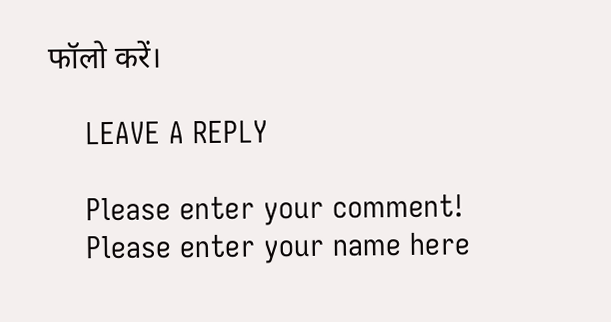फॉलो करें।

    LEAVE A REPLY

    Please enter your comment!
    Please enter your name here